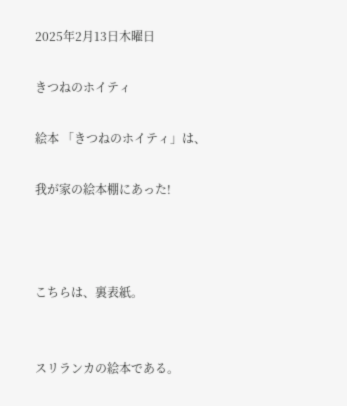2025年2月13日木曜日

きつねのホイティ

絵本 「きつねのホイティ」は、

我が家の絵本棚にあった!



こちらは、裏表紙。


スリランカの絵本である。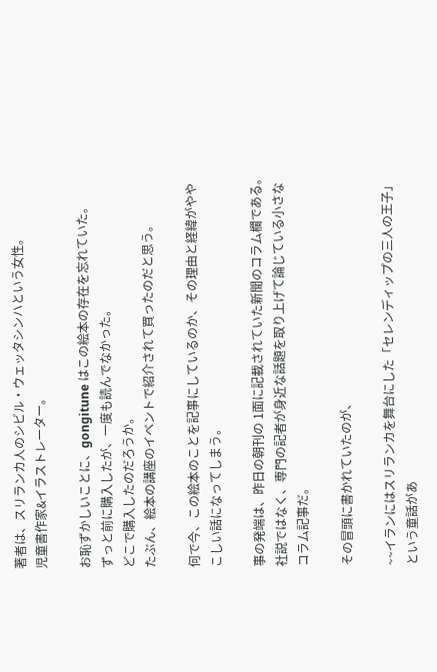著者は、スリランカ人のシビル・ウェッタシンハという女性。
児童書作家&イラストレーター。

お恥ずかしいことに、gongitune はこの絵本の存在を忘れていた。
ずっと前に購入したが、一度も読んでなかった。
どこで購入したのだろうか。
たぶん、絵本の講座のイベントで紹介されて買ったのだと思う。

何で今、この絵本のことを記事にしているのか、その理由と経緯がややこしい話になってしまう。

事の発端は、昨日の朝刊の 1面に記載されていた新聞のコラム欄である。
社説ではなく、専門の記者が身近な話題を取り上げて論じている小さなコラム記事だ。

その冒頭に書かれていたのが、

~~イランにはスリランカを舞台にした「セレンディップの三人の王子」 という童話があ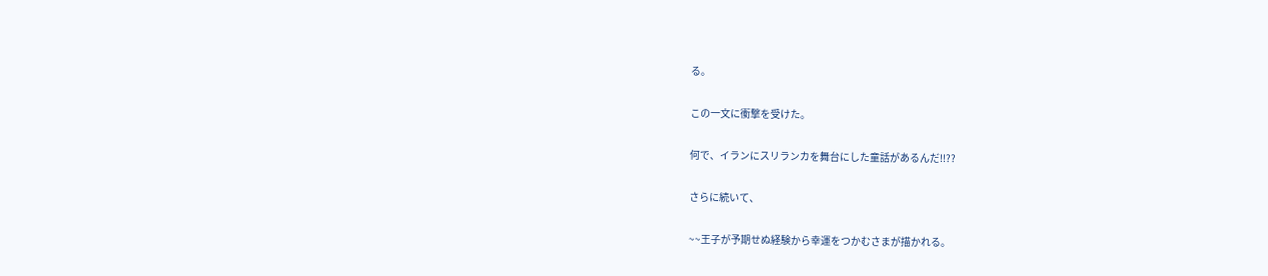る。

この一文に衝撃を受けた。

何で、イランにスリランカを舞台にした童話があるんだ!!??

さらに続いて、

~~王子が予期せぬ経験から幸運をつかむさまが描かれる。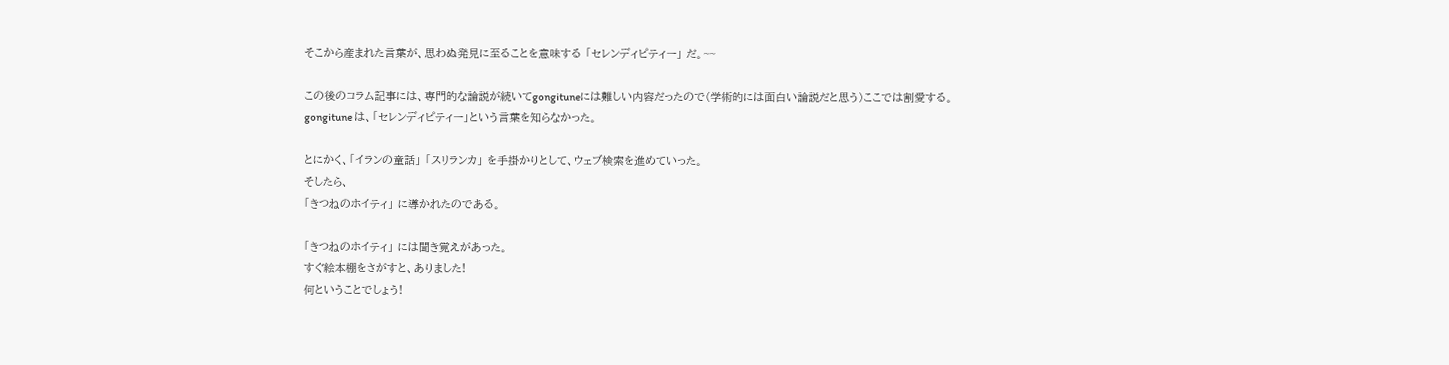そこから産まれた言葉が、思わぬ発見に至ることを意味する 「セレンディピティー」 だ。~~

この後のコラム記事には、専門的な論説が続いてgongituneには難しい内容だったので(学術的には面白い論説だと思う)ここでは割愛する。
gongitune は、「セレンディピティー」という言葉を知らなかった。

とにかく、「イランの童話」 「スリランカ」 を手掛かりとして、ウェブ検索を進めていった。
そしたら、
「きつねのホイティ」 に導かれたのである。

「きつねのホイティ」 には聞き覚えがあった。
すぐ絵本棚をさがすと、ありました!
何ということでしょう!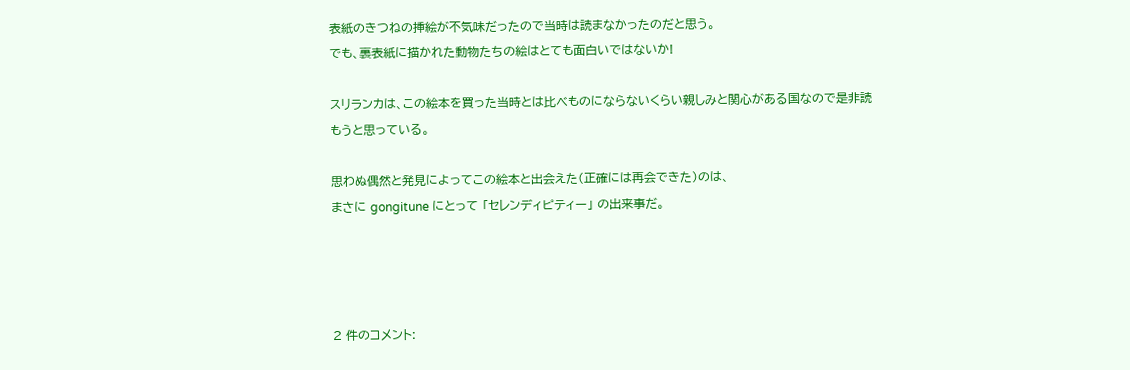表紙のきつねの挿絵が不気味だったので当時は読まなかったのだと思う。
でも、裏表紙に描かれた動物たちの絵はとても面白いではないか!

スリランカは、この絵本を買った当時とは比べものにならないくらい親しみと関心がある国なので是非読もうと思っている。

思わぬ偶然と発見によってこの絵本と出会えた(正確には再会できた)のは、
まさに gongitune にとって 「セレンディピティー」 の出来事だ。




2 件のコメント: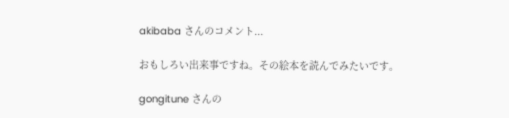akibaba さんのコメント...

おもしろい出来事ですね。その絵本を読んでみたいです。

gongitune さんの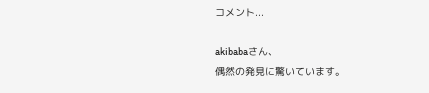コメント...

akibabaさん、
偶然の発見に驚いています。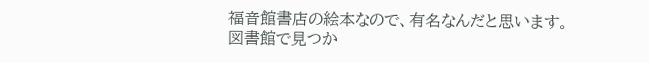福音館書店の絵本なので、有名なんだと思います。
図書館で見つか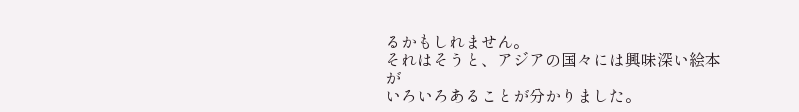るかもしれません。
それはそうと、アジアの国々には興味深い絵本が
いろいろあることが分かりました。